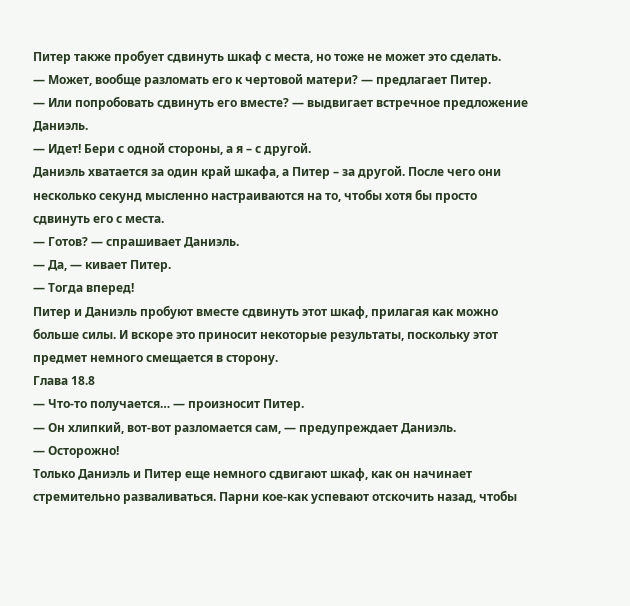Питер также пробует сдвинуть шкаф с места, но тоже не может это сделать.
— Может, вообще разломать его к чертовой матери? — предлагает Питер.
— Или попробовать сдвинуть его вместе? — выдвигает встречное предложение Даниэль.
— Идет! Бери с одной стороны, а я – с другой.
Даниэль хватается за один край шкафа, а Питер – за другой. После чего они несколько секунд мысленно настраиваются на то, чтобы хотя бы просто сдвинуть его с места.
— Готов? — спрашивает Даниэль.
— Да, — кивает Питер.
— Тогда вперед!
Питер и Даниэль пробуют вместе сдвинуть этот шкаф, прилагая как можно больше силы. И вскоре это приносит некоторые результаты, поскольку этот предмет немного смещается в сторону.
Глава 18.8
— Что-то получается… — произносит Питер.
— Он хлипкий, вот-вот разломается сам, — предупреждает Даниэль.
— Осторожно!
Только Даниэль и Питер еще немного сдвигают шкаф, как он начинает стремительно разваливаться. Парни кое-как успевают отскочить назад, чтобы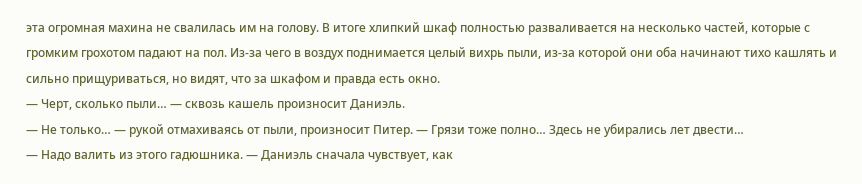эта огромная махина не свалилась им на голову. В итоге хлипкий шкаф полностью разваливается на несколько частей, которые с громким грохотом падают на пол. Из-за чего в воздух поднимается целый вихрь пыли, из-за которой они оба начинают тихо кашлять и сильно прищуриваться, но видят, что за шкафом и правда есть окно.
— Черт, сколько пыли… — сквозь кашель произносит Даниэль.
— Не только… — рукой отмахиваясь от пыли, произносит Питер. — Грязи тоже полно… Здесь не убирались лет двести…
— Надо валить из этого гадюшника. — Даниэль сначала чувствует, как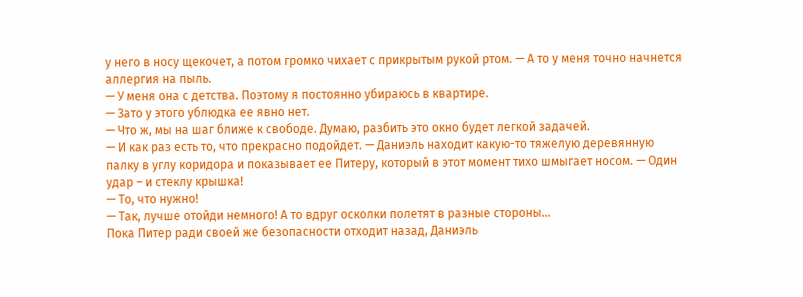у него в носу щекочет, а потом громко чихает с прикрытым рукой ртом. — А то у меня точно начнется аллергия на пыль.
— У меня она с детства. Поэтому я постоянно убираюсь в квартире.
— Зато у этого ублюдка ее явно нет.
— Что ж, мы на шаг ближе к свободе. Думаю, разбить это окно будет легкой задачей.
— И как раз есть то, что прекрасно подойдет. — Даниэль находит какую-то тяжелую деревянную палку в углу коридора и показывает ее Питеру, который в этот момент тихо шмыгает носом. — Один удар – и стеклу крышка!
— То, что нужно!
— Так, лучше отойди немного! А то вдруг осколки полетят в разные стороны…
Пока Питер ради своей же безопасности отходит назад, Даниэль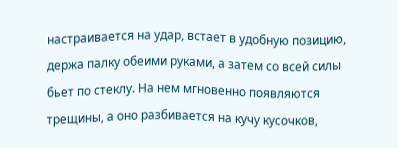настраивается на удар, встает в удобную позицию, держа палку обеими руками, а затем со всей силы бьет по стеклу. На нем мгновенно появляются трещины, а оно разбивается на кучу кусочков,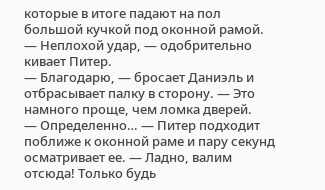которые в итоге падают на пол большой кучкой под оконной рамой.
— Неплохой удар, — одобрительно кивает Питер.
— Благодарю, — бросает Даниэль и отбрасывает палку в сторону. — Это намного проще, чем ломка дверей.
— Определенно… — Питер подходит поближе к оконной раме и пару секунд осматривает ее. — Ладно, валим отсюда! Только будь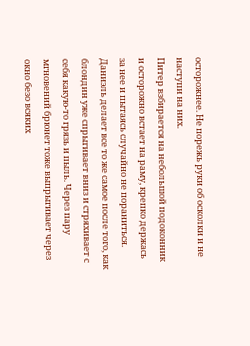осторожнее. Не порежь руки об осколки и не наступи на них.
Питер взбирается на небольшой подоконник и осторожно встает на раму, крепко держась за нее и пытаясь случайно не пораниться. Даниэль делает все то же самое после того, как блондин уже спрыгивает вниз и стряхивает с себя какую-то грязь и пыль. Через пару мгновений брюнет тоже выпрыгивает через окно безо всяких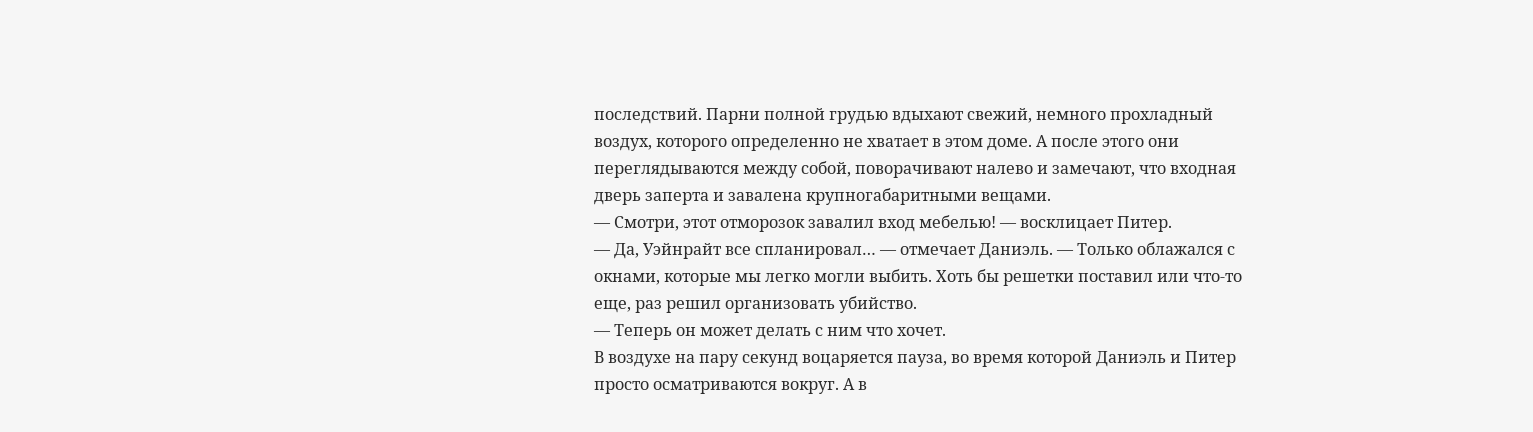последствий. Парни полной грудью вдыхают свежий, немного прохладный воздух, которого определенно не хватает в этом доме. А после этого они переглядываются между собой, поворачивают налево и замечают, что входная дверь заперта и завалена крупногабаритными вещами.
— Смотри, этот отморозок завалил вход мебелью! — восклицает Питер.
— Да, Уэйнрайт все спланировал… — отмечает Даниэль. — Только облажался с окнами, которые мы легко могли выбить. Хоть бы решетки поставил или что-то еще, раз решил организовать убийство.
— Теперь он может делать с ним что хочет.
В воздухе на пару секунд воцаряется пауза, во время которой Даниэль и Питер просто осматриваются вокруг. А в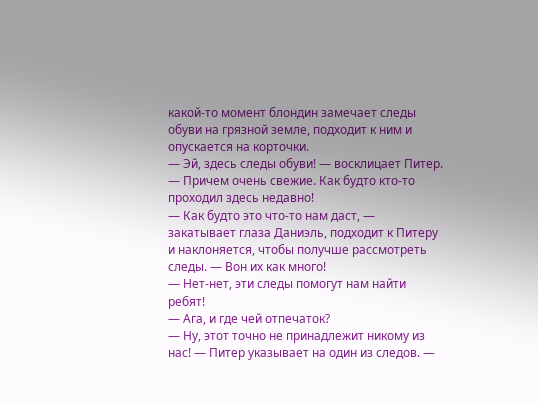какой-то момент блондин замечает следы обуви на грязной земле, подходит к ним и опускается на корточки.
— Эй, здесь следы обуви! — восклицает Питер. — Причем очень свежие. Как будто кто-то проходил здесь недавно!
— Как будто это что-то нам даст, — закатывает глаза Даниэль, подходит к Питеру и наклоняется, чтобы получше рассмотреть следы. — Вон их как много!
— Нет-нет, эти следы помогут нам найти ребят!
— Ага, и где чей отпечаток?
— Ну, этот точно не принадлежит никому из нас! — Питер указывает на один из следов. —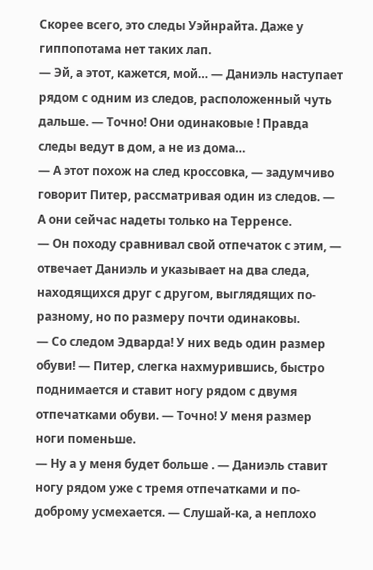Скорее всего, это следы Уэйнрайта. Даже у гиппопотама нет таких лап.
— Эй, а этот, кажется, мой… — Даниэль наступает рядом с одним из следов, расположенный чуть дальше. — Точно! Они одинаковые ! Правда следы ведут в дом, а не из дома…
— А этот похож на след кроссовка, — задумчиво говорит Питер, рассматривая один из следов. — А они сейчас надеты только на Терренсе.
— Он походу сравнивал свой отпечаток с этим, — отвечает Даниэль и указывает на два следа, находящихся друг с другом, выглядящих по-разному, но по размеру почти одинаковы.
— Со следом Эдварда! У них ведь один размер обуви! — Питер, слегка нахмурившись, быстро поднимается и ставит ногу рядом с двумя отпечатками обуви. — Точно! У меня размер ноги поменьше.
— Ну а у меня будет больше . — Даниэль ставит ногу рядом уже с тремя отпечатками и по-доброму усмехается. — Слушай-ка, а неплохо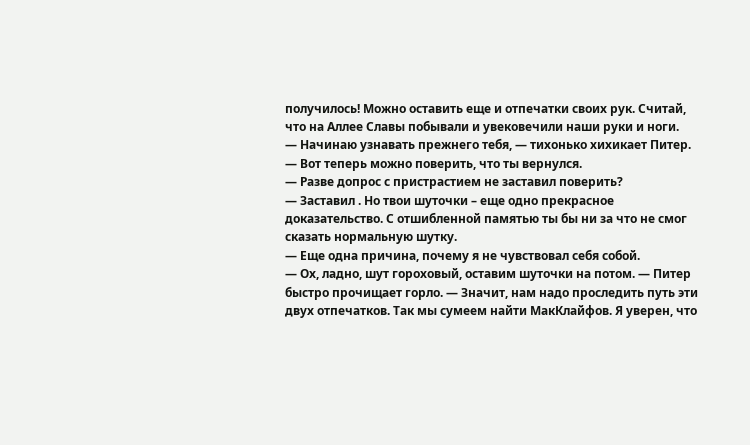получилось! Можно оставить еще и отпечатки своих рук. Считай, что на Аллее Славы побывали и увековечили наши руки и ноги.
— Начинаю узнавать прежнего тебя, — тихонько хихикает Питер. — Вот теперь можно поверить, что ты вернулся.
— Разве допрос с пристрастием не заставил поверить?
— Заставил . Но твои шуточки – еще одно прекрасное доказательство. С отшибленной памятью ты бы ни за что не смог сказать нормальную шутку.
— Еще одна причина, почему я не чувствовал себя собой.
— Ох, ладно, шут гороховый, оставим шуточки на потом. — Питер быстро прочищает горло. — Значит, нам надо проследить путь эти двух отпечатков. Так мы сумеем найти МакКлайфов. Я уверен, что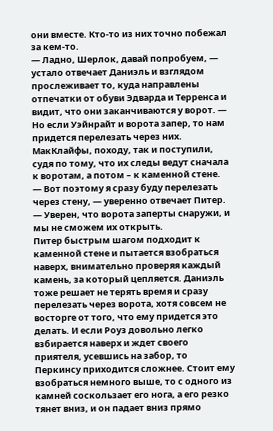они вместе. Кто-то из них точно побежал за кем-то.
— Ладно, Шерлок, давай попробуем, — устало отвечает Даниэль и взглядом прослеживает то, куда направлены отпечатки от обуви Эдварда и Терренса и видит, что они заканчиваются у ворот. — Но если Уэйнрайт и ворота запер, то нам придется перелезать через них. МакКлайфы, походу, так и поступили, судя по тому, что их следы ведут сначала к воротам, а потом – к каменной стене.
— Вот поэтому я сразу буду перелезать через стену, — уверенно отвечает Питер. — Уверен, что ворота заперты снаружи, и мы не сможем их открыть.
Питер быстрым шагом подходит к каменной стене и пытается взобраться наверх, внимательно проверяя каждый камень, за который цепляется. Даниэль тоже решает не терять время и сразу перелезать через ворота, хотя совсем не восторге от того, что ему придется это делать. И если Роуз довольно легко взбирается наверх и ждет своего приятеля, усевшись на забор, то Перкинсу приходится сложнее. Стоит ему взобраться немного выше, то с одного из камней соскользает его нога, а его резко тянет вниз, и он падает вниз прямо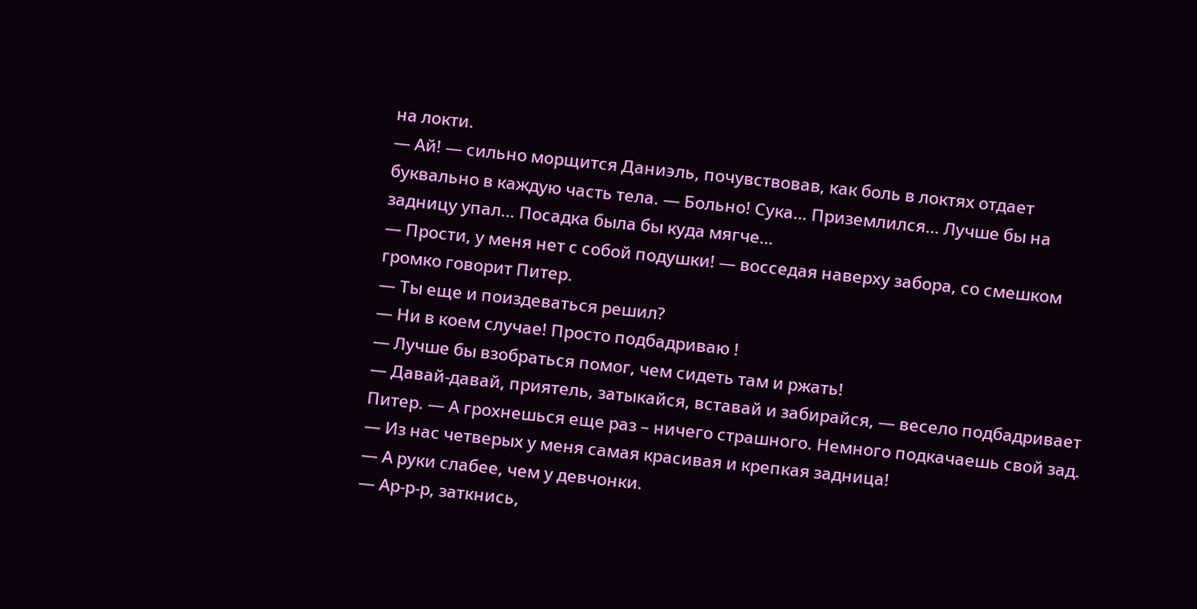на локти.
— Ай! — сильно морщится Даниэль, почувствовав, как боль в локтях отдает буквально в каждую часть тела. — Больно! Сука… Приземлился… Лучше бы на задницу упал… Посадка была бы куда мягче…
— Прости, у меня нет с собой подушки! — восседая наверху забора, со смешком громко говорит Питер.
— Ты еще и поиздеваться решил?
— Ни в коем случае! Просто подбадриваю !
— Лучше бы взобраться помог, чем сидеть там и ржать!
— Давай-давай, приятель, затыкайся, вставай и забирайся, — весело подбадривает Питер. — А грохнешься еще раз – ничего страшного. Немного подкачаешь свой зад.
— Из нас четверых у меня самая красивая и крепкая задница!
— А руки слабее, чем у девчонки.
— Ар-р-р, заткнись,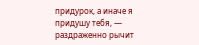придурок, а иначе я придушу тебя, — раздраженно рычит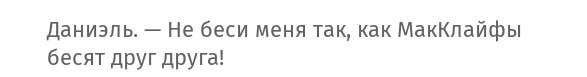Даниэль. — Не беси меня так, как МакКлайфы бесят друг друга!